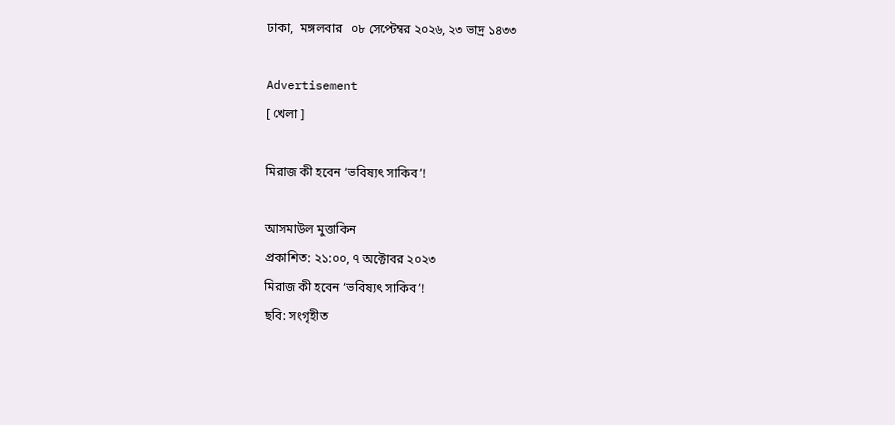ঢাকা,  মঙ্গলবার   ০৮ সেপ্টেম্বর ২০২৬, ২৩ ভাদ্র ১৪৩৩

Advertisement
[ খেলা ]

মিরাজ কী হবেন ‘ভবিষ্যৎ সাকিব’!

আসমাউল মুত্তাকিন
প্রকাশিত: ২১:০০, ৭ অক্টোবর ২০২৩
মিরাজ কী হবেন ‘ভবিষ্যৎ সাকিব’!
ছবি: সংগৃহীত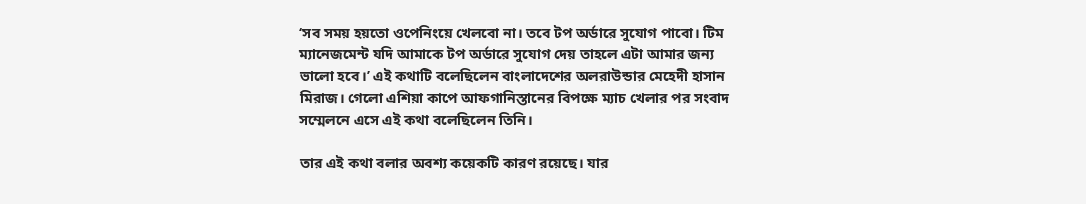‘সব সময় হয়তো ওপেনিংয়ে খেলবো না। তবে টপ অর্ডারে সুযোগ পাবো। টিম ম্যানেজমেন্ট যদি আমাকে টপ অর্ডারে সুযোগ দেয় তাহলে এটা আমার জন্য ভালো হবে।’ এই কথাটি বলেছিলেন বাংলাদেশের অলরাউন্ডার মেহেদী হাসান মিরাজ। গেলো এশিয়া কাপে আফগানিস্তানের বিপক্ষে ম্যাচ খেলার পর সংবাদ সম্মেলনে এসে এই কথা বলেছিলেন তিনি।

তার এই কথা বলার অবশ্য কয়েকটি কারণ রয়েছে। যার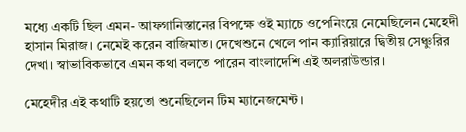মধ্যে একটি ছিল এমন- আফগানিস্তানের বিপক্ষে ওই ম্যাচে ওপেনিংয়ে নেমেছিলেন মেহেদী হাসান মিরাজ। নেমেই করেন বাজিমাত। দেখেশুনে খেলে পান ক্যারিয়ারে দ্বিতীয় সেঞ্চুরির দেখা। স্বাভাবিকভাবে এমন কথা বলতে পারেন বাংলাদেশি এই অলরাউন্ডার।

মেহেদীর এই কথাটি হয়তো শুনেছিলেন টিম ম্যানেজমেন্ট।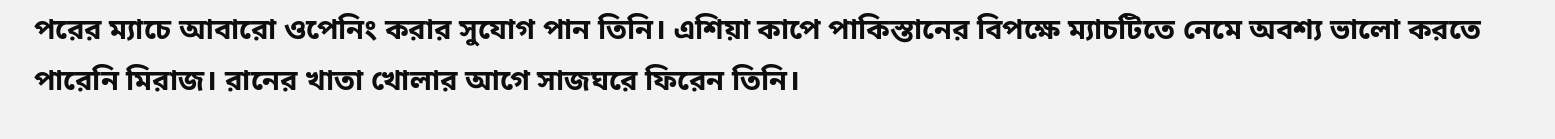পরের ম্যাচে আবারো ওপেনিং করার সুযোগ পান তিনি। এশিয়া কাপে পাকিস্তানের বিপক্ষে ম্যাচটিতে নেমে অবশ্য ভালো করতে পারেনি মিরাজ। রানের খাতা খোলার আগে সাজঘরে ফিরেন তিনি।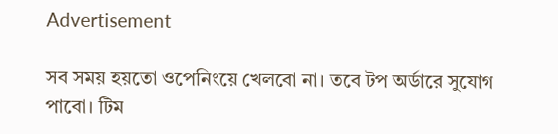Advertisement

সব সময় হয়তো ওপেনিংয়ে খেলবো না। তবে টপ অর্ডারে সুযোগ পাবো। টিম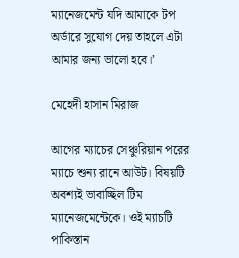ম্যানেজমেন্ট যদি আমাকে টপ অর্ডারে সুযোগ দেয় তাহলে এটা আমার জন্য ভালো হবে।’

মেহেদী হাসান মিরাজ

আগের ম্যাচের সেঞ্চুরিয়ান পরের ম্যাচে শুন্য রানে আউট। বিষয়টি অবশ্যই ভাবাচ্ছিল টিম ম্যানেজমেন্টেকে। ওই ম্যাচটি পাকিস্তান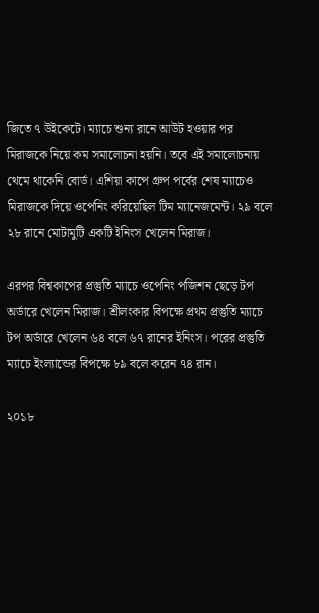জিতে ৭ উইকেটে। ম্যাচে শুন্য রানে আউট হওয়ার পর মিরাজকে নিয়ে কম সমালোচনা হয়নি। তবে এই সমালোচনায় থেমে থাকেনি বোর্ড। এশিয়া কাপে গ্রুপ পর্বের শেষ ম্যাচেও মিরাজকে দিয়ে ওপেনিং করিয়েছিল টিম ম্যানেজমেন্ট। ২৯ বলে ২৮ রানে মোটামুটি একটি ইনিংস খেলেন মিরাজ।

এরপর বিশ্বকাপের প্রস্তুতি ম্যাচে ওপেনিং পজিশন ছেড়ে টপ অর্ডারে খেলেন মিরাজ। শ্রীলংকার বিপক্ষে প্রথম প্রস্তুতি ম্যাচে টপ অর্ডারে খেলেন ৬৪ বলে ৬৭ রানের ইনিংস। পরের প্রস্তুতি ম্যাচে ইংল্যান্ডের বিপক্ষে ৮৯ বলে করেন ৭৪ রান।

২০১৮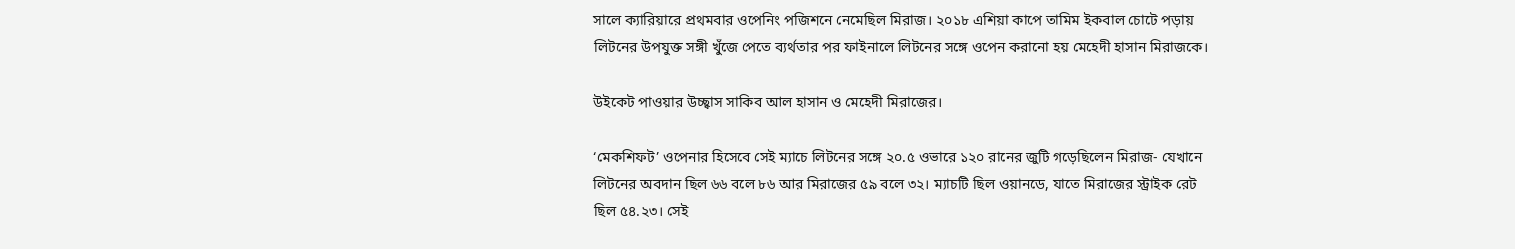সালে ক্যারিয়ারে প্রথমবার ওপেনিং পজিশনে নেমেছিল মিরাজ। ২০১৮ এশিয়া কাপে তামিম ইকবাল চোটে পড়ায় লিটনের উপযুক্ত সঙ্গী খুঁজে পেতে ব্যর্থতার পর ফাইনালে লিটনের সঙ্গে ওপেন করানো হয় মেহেদী হাসান মিরাজকে।

উইকেট পাওয়ার উচ্ছ্বাস সাকিব আল হাসান ও মেহেদী মিরাজের।

‘মেকশিফট’ ওপেনার হিসেবে সেই ম্যাচে লিটনের সঙ্গে ২০.৫ ওভারে ১২০ রানের জুটি গড়েছিলেন মিরাজ- যেখানে লিটনের অবদান ছিল ৬৬ বলে ৮৬ আর মিরাজের ৫৯ বলে ৩২। ম্যাচটি ছিল ওয়ানডে, যাতে মিরাজের স্ট্রাইক রেট ছিল ৫৪.২৩। সেই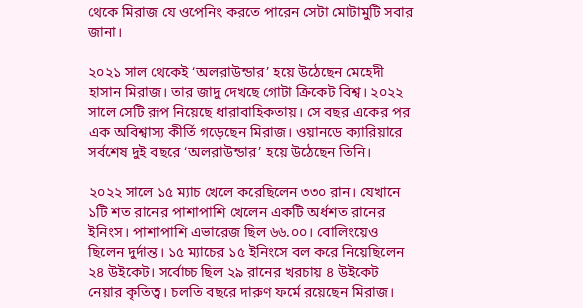থেকে মিরাজ যে ওপেনিং করতে পারেন সেটা মোটামুটি সবার জানা।

২০২১ সাল থেকেই ‘অলরাউন্ডার’ হয়ে উঠেছেন মেহেদী হাসান মিরাজ। তার জাদু দেখছে গোটা ক্রিকেট বিশ্ব। ২০২২ সালে সেটি রূপ নিয়েছে ধারাবাহিকতায়। সে বছর একের পর এক অবিশ্বাস্য কীর্তি গড়েছেন মিরাজ। ওয়ানডে ক্যারিয়ারে সর্বশেষ দুই বছরে ‘অলরাউন্ডার’ হয়ে উঠেছেন তিনি।

২০২২ সালে ১৫ ম্যাচ খেলে করেছিলেন ৩৩০ রান। যেখানে ১টি শত রানের পাশাপাশি খেলেন একটি অর্ধশত রানের ইনিংস। পাশাপাশি এভারেজ ছিল ৬৬.০০। বোলিংয়েও ছিলেন দুর্দান্ত। ১৫ ম্যাচের ১৫ ইনিংসে বল করে নিয়েছিলেন ২৪ উইকেট। সর্বোচ্চ ছিল ২৯ রানের খরচায় ৪ উইকেট নেয়ার কৃতিত্ব। চলতি বছরে দারুণ ফর্মে রয়েছেন মিরাজ।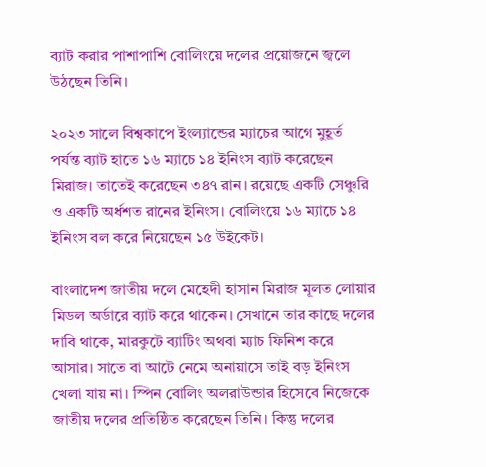ব্যাট করার পাশাপাশি বোলিংয়ে দলের প্রয়োজনে জ্বলে উঠছেন তিনি।

২০২৩ সালে বিশ্বকাপে ইংল্যান্ডের ম্যাচের আগে মুহূর্ত পর্যন্ত ব্যাট হাতে ১৬ ম্যাচে ১৪ ইনিংস ব্যাট করেছেন মিরাজ। তাতেই করেছেন ৩৪৭ রান। রয়েছে একটি সেঞ্চুরি ও একটি অর্ধশত রানের ইনিংস। বোলিংয়ে ১৬ ম্যাচে ১৪ ইনিংস বল করে নিয়েছেন ১৫ উইকেট।

বাংলাদেশ জাতীয় দলে মেহেদী হাসান মিরাজ মূলত লোয়ার মিডল অর্ডারে ব্যাট করে থাকেন। সেখানে তার কাছে দলের দাবি থাকে, মারকুটে ব্যাটিং অথবা ম্যাচ ফিনিশ করে আসার। সাতে বা আটে নেমে অনায়াসে তাই বড় ইনিংস খেলা যায় না। স্পিন বোলিং অলরাউন্ডার হিসেবে নিজেকে জাতীয় দলের প্রতিষ্ঠিত করেছেন তিনি। কিন্তু দলের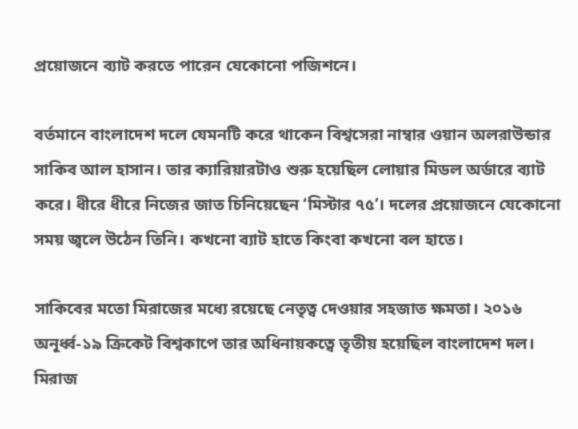প্রয়োজনে ব্যাট করতে পারেন যেকোনো পজিশনে।

বর্তমানে বাংলাদেশ দলে যেমনটি করে থাকেন বিশ্বসেরা নাম্বার ওয়ান অলরাউন্ডার সাকিব আল হাসান। তার ক্যারিয়ারটাও শুরু হয়েছিল লোয়ার মিডল অর্ডারে ব্যাট করে। ধীরে ধীরে নিজের জাত চিনিয়েছেন ‘মিস্টার ৭৫’। দলের প্রয়োজনে যেকোনো সময় জ্বলে উঠেন তিনি। কখনো ব্যাট হাতে কিংবা কখনো বল হাতে।

সাকিবের মতো মিরাজের মধ্যে রয়েছে নেতৃত্ব দেওয়ার সহজাত ক্ষমতা। ২০১৬ অনূর্ধ্ব-১৯ ক্রিকেট বিশ্বকাপে তার অধিনায়কত্বে তৃতীয় হয়েছিল বাংলাদেশ দল।  মিরাজ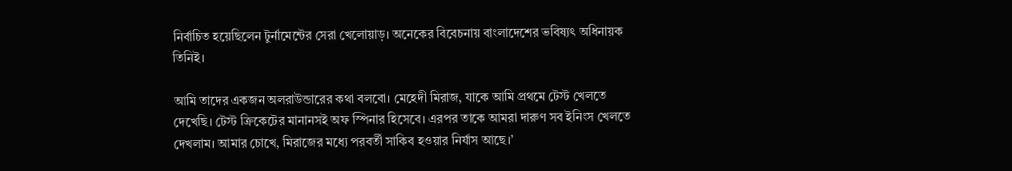নির্বাচিত হয়েছিলেন টুর্নামেন্টের সেরা খেলোয়াড়। অনেকের বিবেচনায় বাংলাদেশের ভবিষ্যৎ অধিনায়ক তিনিই।

আমি তাদের একজন অলরাউন্ডারের কথা বলবো। মেহেদী মিরাজ, যাকে আমি প্রথমে টেস্ট খেলতে দেখেছি। টেস্ট ক্রিকেটের মানানসই অফ স্পিনার হিসেবে। এরপর তাকে আমরা দারুণ সব ইনিংস খেলতে দেখলাম। আমার চোখে, মিরাজের মধ্যে পরবর্তী সাকিব হওয়ার নির্যাস আছে।’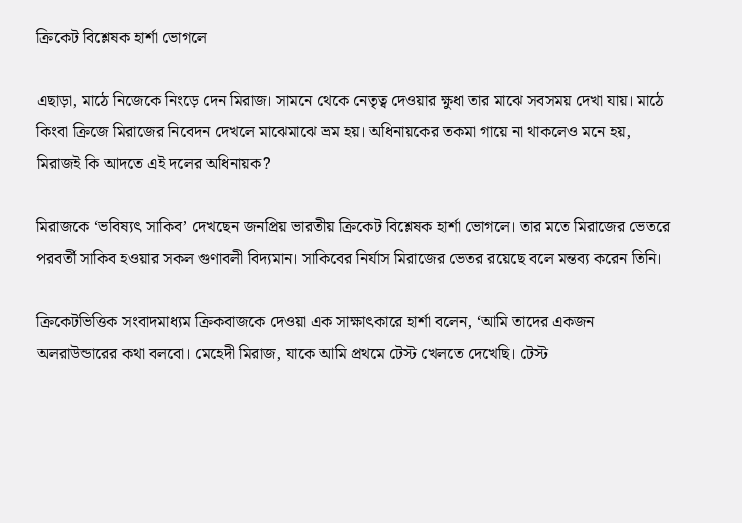ক্রিকেট বিশ্লেষক হার্শা ভোগলে

এছাড়া, মাঠে নিজেকে নিংড়ে দেন মিরাজ। সামনে থেকে নেতৃত্ব দেওয়ার ক্ষুধা তার মাঝে সবসময় দেখা যায়। মাঠে কিংবা ক্রিজে মিরাজের নিবেদন দেখলে মাঝেমাঝে ভ্রম হয়। অধিনায়কের তকমা গায়ে না থাকলেও মনে হয়, মিরাজই কি আদতে এই দলের অধিনায়ক?

মিরাজকে ‘ভবিষ্যৎ সাকিব’ দেখছেন জনপ্রিয় ভারতীয় ক্রিকেট বিশ্লেষক হার্শা ভোগলে। তার মতে মিরাজের ভেতরে পরবর্তী সাকিব হওয়ার সকল গুণাবলী বিদ্যমান। সাকিবের নির্যাস মিরাজের ভেতর রয়েছে বলে মন্তব্য করেন তিনি।

ক্রিকেটভিত্তিক সংবাদমাধ্যম ক্রিকবাজকে দেওয়া এক সাক্ষাৎকারে হার্শা বলেন, ‘আমি তাদের একজন অলরাউন্ডারের কথা বলবো। মেহেদী মিরাজ, যাকে আমি প্রথমে টেস্ট খেলতে দেখেছি। টেস্ট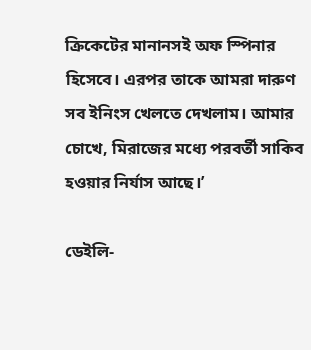ক্রিকেটের মানানসই অফ স্পিনার হিসেবে। এরপর তাকে আমরা দারুণ সব ইনিংস খেলতে দেখলাম। আমার চোখে, মিরাজের মধ্যে পরবর্তী সাকিব হওয়ার নির্যাস আছে।’

ডেইলি-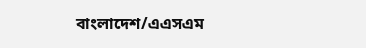বাংলাদেশ/এএসএম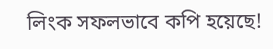লিংক সফলভাবে কপি হয়েছে!